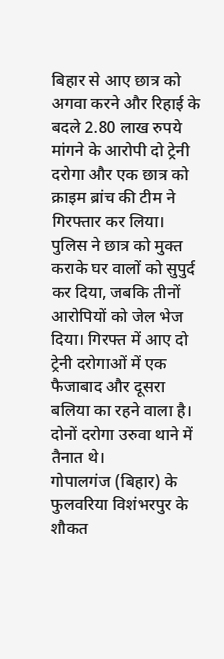बिहार से आए छात्र को अगवा करने और रिहाई के बदले 2.80 लाख रुपये मांगने के आरोपी दो ट्रेनी दरोगा और एक छात्र को क्राइम ब्रांच की टीम ने गिरफ्तार कर लिया। पुलिस ने छात्र को मुक्त कराके घर वालों को सुपुर्द कर दिया, जबकि तीनों आरोपियों को जेल भेज दिया। गिरफ्त में आए दो ट्रेनी दरोगाओं में एक फैजाबाद और दूसरा बलिया का रहने वाला है। दोनों दरोगा उरुवा थाने में तैनात थे।
गोपालगंज (बिहार) के फुलवरिया विशंभरपुर के शौकत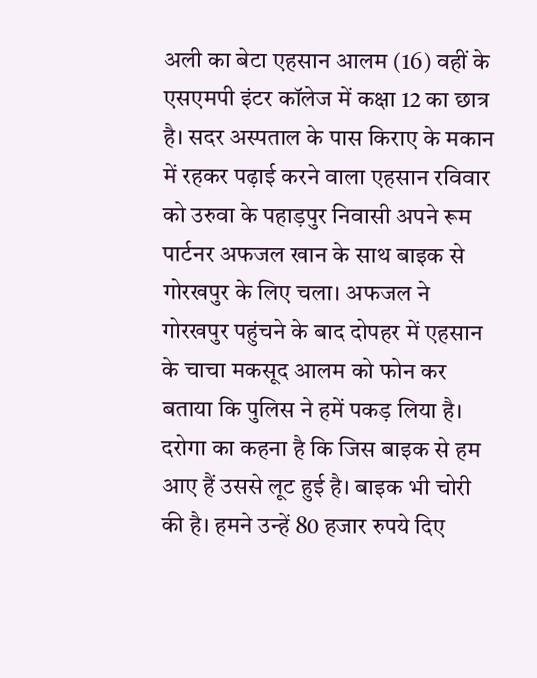अली का बेटा एहसान आलम (16) वहीं के एसएमपी इंटर कॉलेज में कक्षा 12 का छात्र है। सदर अस्पताल के पास किराए के मकान में रहकर पढ़ाई करने वाला एहसान रविवार को उरुवा के पहाड़पुर निवासी अपने रूम पार्टनर अफजल खान के साथ बाइक से गोरखपुर के लिए चला। अफजल ने गोरखपुर पहुंचने के बाद दोपहर में एहसान के चाचा मकसूद आलम को फोन कर बताया कि पुलिस ने हमें पकड़ लिया है। दरोगा का कहना है कि जिस बाइक से हम आए हैं उससे लूट हुई है। बाइक भी चोरी की है। हमने उन्हें 80 हजार रुपये दिए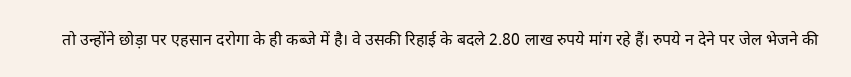तो उन्होंने छोड़ा पर एहसान दरोगा के ही कब्जे में है। वे उसकी रिहाई के बदले 2.80 लाख रुपये मांग रहे हैं। रुपये न देने पर जेल भेजने की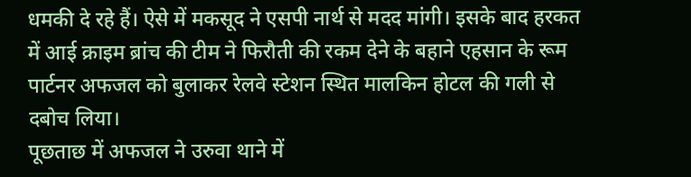धमकी दे रहे हैं। ऐसे में मकसूद ने एसपी नार्थ से मदद मांगी। इसके बाद हरकत में आई क्राइम ब्रांच की टीम ने फिरौती की रकम देने के बहाने एहसान के रूम पार्टनर अफजल को बुलाकर रेलवे स्टेशन स्थित मालकिन होटल की गली से दबोच लिया।
पूछताछ में अफजल ने उरुवा थाने में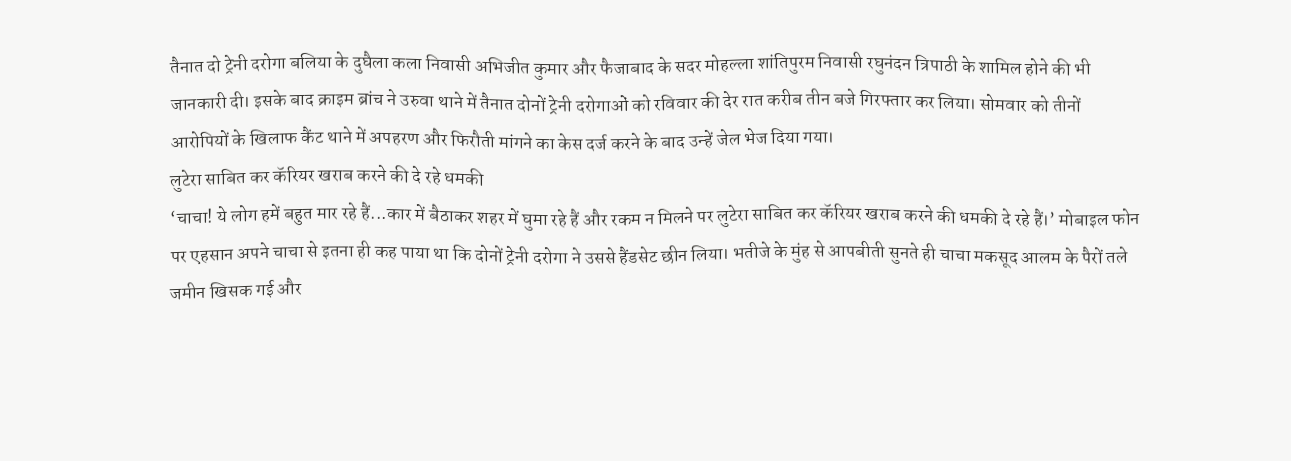तैनात दो ट्रेनी दरोगा बलिया के दुघैला कला निवासी अभिजीत कुमार और फैजाबाद के सदर मोहल्ला शांतिपुरम निवासी रघुनंदन त्रिपाठी के शामिल होने की भी जानकारी दी। इसके बाद क्राइम ब्रांच ने उरुवा थाने में तैनात दोनों ट्रेनी दरोगाओं को रविवार की देर रात करीब तीन बजे गिरफ्तार कर लिया। सोमवार को तीनों आरोपियों के खिलाफ कैंट थाने में अपहरण और फिरौती मांगने का केस दर्ज करने के बाद उन्हें जेल भेज दिया गया।
लुटेरा साबित कर कॅरियर खराब करने की दे रहे धमकी
‘चाचा! ये लोग हमें बहुत मार रहे हैं...कार में बैठाकर शहर में घुमा रहे हैं और रकम न मिलने पर लुटेरा साबित कर कॅरियर खराब करने की धमकी दे रहे हैं।’ मोबाइल फोन पर एहसान अपने चाचा से इतना ही कह पाया था कि दोनों ट्रेनी दरोगा ने उससे हैंडसेट छीन लिया। भतीजे के मुंह से आपबीती सुनते ही चाचा मकसूद आलम के पैरों तले जमीन खिसक गई और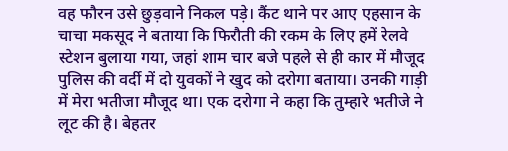वह फौरन उसे छुड़वाने निकल पड़े। कैंट थाने पर आए एहसान के चाचा मकसूद ने बताया कि फिरौती की रकम के लिए हमें रेलवे स्टेशन बुलाया गया, जहां शाम चार बजे पहले से ही कार में मौजूद पुलिस की वर्दी में दो युवकों ने खुद को दरोगा बताया। उनकी गाड़ी में मेरा भतीजा मौजूद था। एक दरोगा ने कहा कि तुम्हारे भतीजे ने लूट की है। बेहतर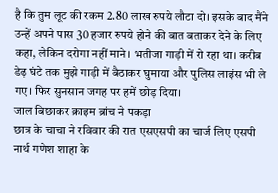है कि तुम लूट की रकम 2.80 लाख रुपये लौटा दो। इसके बाद मैंने उन्हें अपने पास 30 हजार रुपये होने की बात बताकर देने के लिए कहा, लेकिन दरोगा नहीं माने। भतीजा गाड़ी में रो रहा था। करीब डेढ़ घंटे तक मुझे गाड़ी में बैठाकर घुमाया और पुलिस लाइंस भी ले गए। फिर सुनसान जगह पर हमें छोड़ दिया।
जाल बिछाकर क्राइम ब्रांच ने पकड़ा
छात्र के चाचा ने रविवार की रात एसएसपी का चार्ज लिए एसपी नार्थ गणेश शाहा के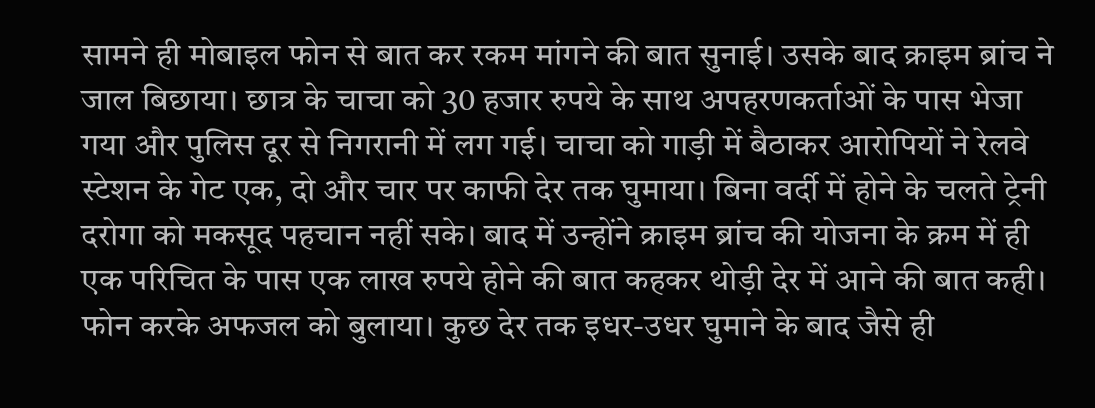सामने ही मोबाइल फोन से बात कर रकम मांगने की बात सुनाई। उसके बाद क्राइम ब्रांच ने जाल बिछाया। छात्र के चाचा को 30 हजार रुपये के साथ अपहरणकर्ताओं के पास भेजा गया और पुलिस दूर से निगरानी में लग गई। चाचा को गाड़ी में बैठाकर आरोपियों ने रेलवे स्टेशन के गेट एक, दो और चार पर काफी देर तक घुमाया। बिना वर्दी में होने के चलते ट्रेनी दरोगा को मकसूद पहचान नहीं सके। बाद में उन्होंने क्राइम ब्रांच की योजना के क्रम में ही एक परिचित के पास एक लाख रुपये होने की बात कहकर थोड़ी देर में आने की बात कही। फोन करके अफजल को बुलाया। कुछ देर तक इधर-उधर घुमाने के बाद जैसे ही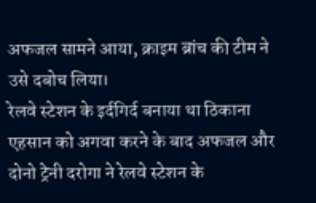अफजल सामने आया, क्राइम ब्रांच की टीम ने उसे दबोच लिया।
रेलवे स्टेशन के इर्दगिर्द बनाया था ठिकाना
एहसान को अगवा करने के बाद अफजल और दोनो ट्रेनी दरोगा ने रेलवे स्टेशन के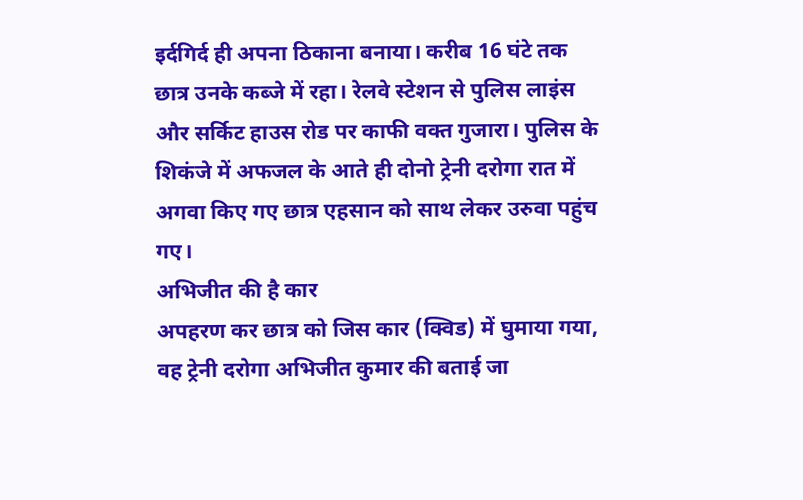इर्दगिर्द ही अपना ठिकाना बनाया। करीब 16 घंटे तक छात्र उनके कब्जे में रहा। रेलवे स्टेशन से पुलिस लाइंस और सर्किट हाउस रोड पर काफी वक्त गुजारा। पुलिस के शिकंजे में अफजल के आते ही दोनो ट्रेनी दरोगा रात में अगवा किए गए छात्र एहसान को साथ लेकर उरुवा पहुंच गए।
अभिजीत की है कार
अपहरण कर छात्र को जिस कार (क्विड) में घुमाया गया, वह ट्रेनी दरोगा अभिजीत कुमार की बताई जा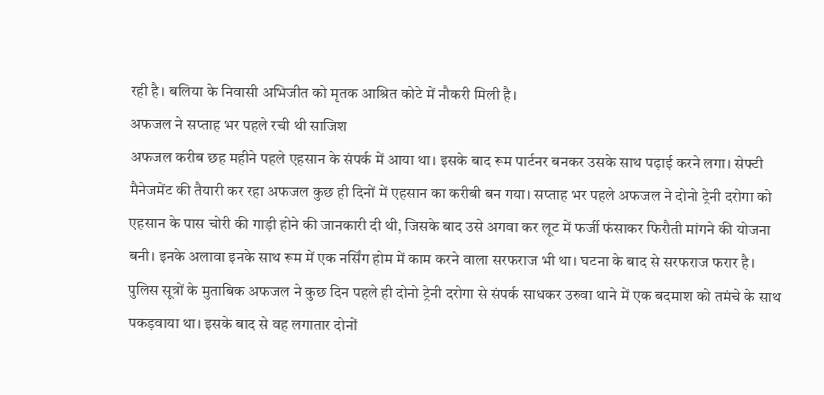रही है। बलिया के निवासी अभिजीत को मृतक आश्रित कोटे में नौकरी मिली है।
अफजल ने सप्ताह भर पहले रची थी साजिश
अफजल करीब छह महीने पहले एहसान के संपर्क में आया था। इसके बाद रूम पार्टनर बनकर उसके साथ पढ़ाई करने लगा। सेफ्टी मैनेजमेंट की तैयारी कर रहा अफजल कुछ ही दिनों में एहसान का करीबी बन गया। सप्ताह भर पहले अफजल ने दोनो ट्रेनी दरोगा को एहसान के पास चोरी की गाड़ी होने की जानकारी दी थी, जिसके बाद उसे अगवा कर लूट में फर्जी फंसाकर फिरौती मांगने की योजना बनी। इनके अलावा इनके साथ रूम में एक नर्सिंग होम में काम करने वाला सरफराज भी था। घटना के बाद से सरफराज फरार है। पुलिस सूत्रों के मुताबिक अफजल ने कुछ दिन पहले ही दोनो ट्रेनी दरोगा से संपर्क साधकर उरुवा थाने में एक बदमाश को तमंचे के साथ पकड़वाया था। इसके बाद से वह लगातार दोनों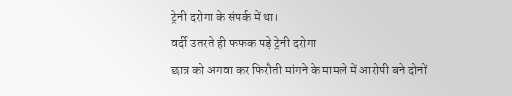ट्रेनी दरोगा के संपर्क में था।
वर्दी उतरते ही फफक पड़े ट्रेनी दरोगा
छात्र को अगवा कर फिरौती मांगने के मामले में आरोपी बने दोनों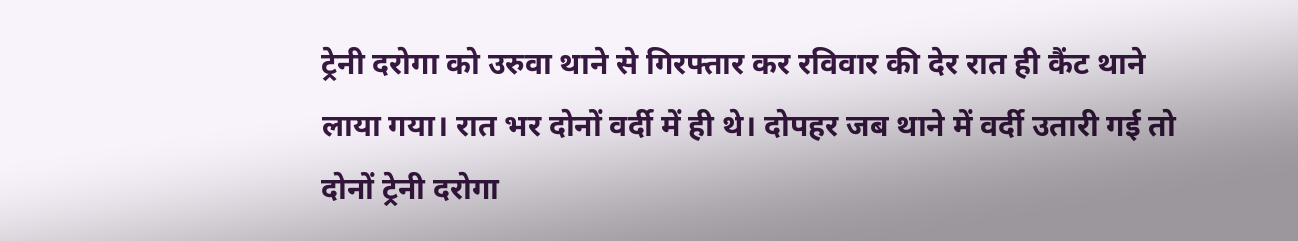ट्रेनी दरोगा को उरुवा थाने से गिरफ्तार कर रविवार की देर रात ही कैंट थाने लाया गया। रात भर दोनों वर्दी में ही थे। दोपहर जब थाने में वर्दी उतारी गई तो दोनों ट्रेनी दरोगा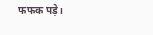फफक पड़े।